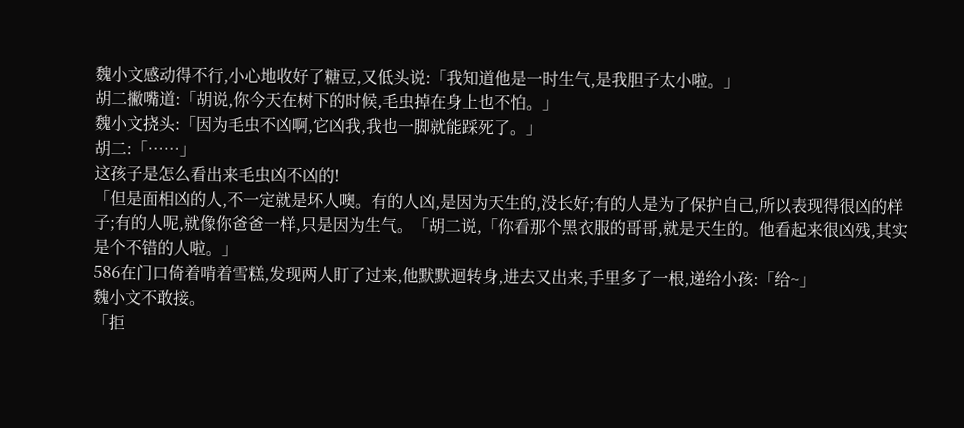魏小文感动得不行,小心地收好了糖豆,又低头说:「我知道他是一时生气,是我胆子太小啦。」
胡二撇嘴道:「胡说,你今天在树下的时候,毛虫掉在身上也不怕。」
魏小文挠头:「因为毛虫不凶啊,它凶我,我也一脚就能踩死了。」
胡二:「……」
这孩子是怎么看出来毛虫凶不凶的!
「但是面相凶的人,不一定就是坏人噢。有的人凶,是因为天生的,没长好;有的人是为了保护自己,所以表现得很凶的样子;有的人呢,就像你爸爸一样,只是因为生气。「胡二说,「你看那个黑衣服的哥哥,就是天生的。他看起来很凶残,其实是个不错的人啦。」
586在门口倚着啃着雪糕,发现两人盯了过来,他默默迴转身,进去又出来,手里多了一根,递给小孩:「给~」
魏小文不敢接。
「拒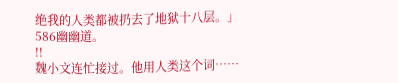绝我的人类都被扔去了地狱十八层。」586幽幽道。
!!
魏小文连忙接过。他用人类这个词……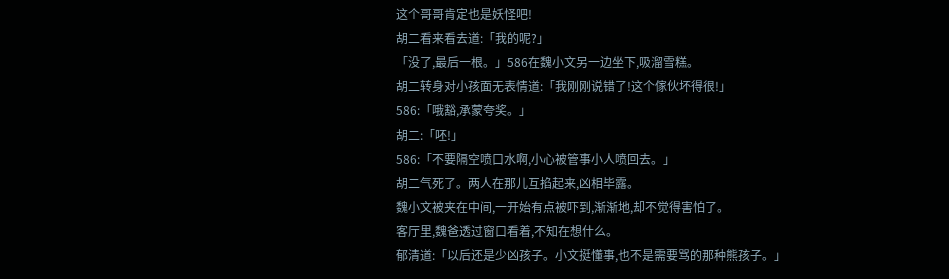这个哥哥肯定也是妖怪吧!
胡二看来看去道:「我的呢?」
「没了,最后一根。」586在魏小文另一边坐下,吸溜雪糕。
胡二转身对小孩面无表情道:「我刚刚说错了!这个傢伙坏得很!」
586:「哦豁,承蒙夸奖。」
胡二:「呸!」
586:「不要隔空喷口水啊,小心被管事小人喷回去。」
胡二气死了。两人在那儿互掐起来,凶相毕露。
魏小文被夹在中间,一开始有点被吓到,渐渐地,却不觉得害怕了。
客厅里,魏爸透过窗口看着,不知在想什么。
郁清道:「以后还是少凶孩子。小文挺懂事,也不是需要骂的那种熊孩子。」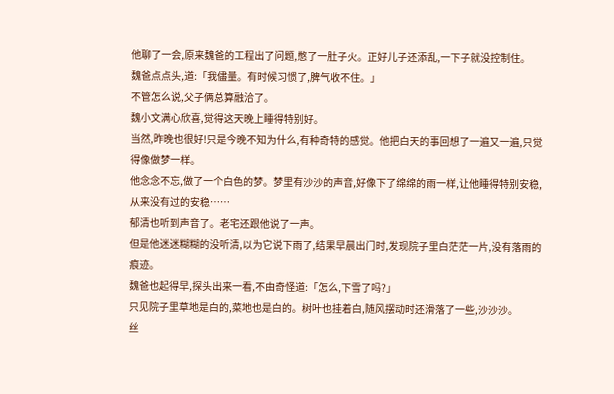他聊了一会,原来魏爸的工程出了问题,憋了一肚子火。正好儿子还添乱,一下子就没控制住。
魏爸点点头,道:「我儘量。有时候习惯了,脾气收不住。」
不管怎么说,父子俩总算融洽了。
魏小文满心欣喜,觉得这天晚上睡得特别好。
当然,昨晚也很好!只是今晚不知为什么,有种奇特的感觉。他把白天的事回想了一遍又一遍,只觉得像做梦一样。
他念念不忘,做了一个白色的梦。梦里有沙沙的声音,好像下了绵绵的雨一样,让他睡得特别安稳,从来没有过的安稳……
郁清也听到声音了。老宅还跟他说了一声。
但是他迷迷糊糊的没听清,以为它说下雨了,结果早晨出门时,发现院子里白茫茫一片,没有落雨的痕迹。
魏爸也起得早,探头出来一看,不由奇怪道:「怎么,下雪了吗?」
只见院子里草地是白的,菜地也是白的。树叶也挂着白,随风摆动时还滑落了一些,沙沙沙。
丝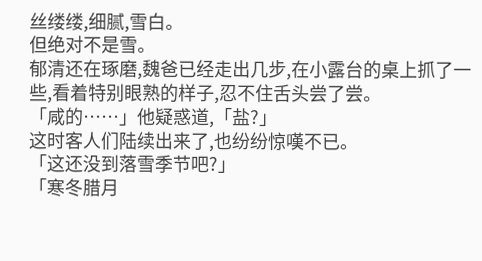丝缕缕,细腻,雪白。
但绝对不是雪。
郁清还在琢磨,魏爸已经走出几步,在小露台的桌上抓了一些,看着特别眼熟的样子,忍不住舌头尝了尝。
「咸的……」他疑惑道,「盐?」
这时客人们陆续出来了,也纷纷惊嘆不已。
「这还没到落雪季节吧?」
「寒冬腊月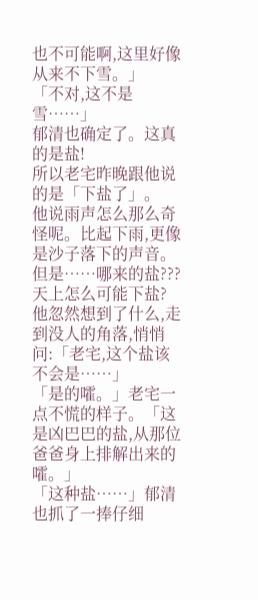也不可能啊,这里好像从来不下雪。」
「不对,这不是雪……」
郁清也确定了。这真的是盐!
所以老宅昨晚跟他说的是「下盐了」。
他说雨声怎么那么奇怪呢。比起下雨,更像是沙子落下的声音。
但是……哪来的盐???天上怎么可能下盐?
他忽然想到了什么,走到没人的角落,悄悄问:「老宅,这个盐该不会是……」
「是的嚯。」老宅一点不慌的样子。「这是凶巴巴的盐,从那位爸爸身上排解出来的嚯。」
「这种盐……」郁清也抓了一捧仔细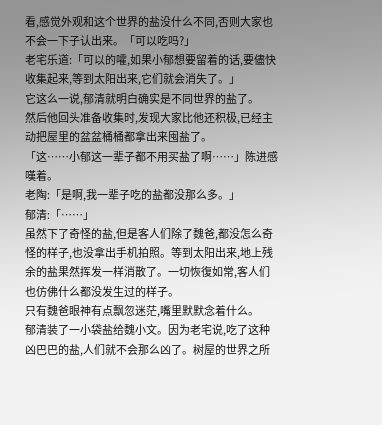看,感觉外观和这个世界的盐没什么不同,否则大家也不会一下子认出来。「可以吃吗?」
老宅乐道:「可以的嚯,如果小郁想要留着的话,要儘快收集起来,等到太阳出来,它们就会消失了。」
它这么一说,郁清就明白确实是不同世界的盐了。
然后他回头准备收集时,发现大家比他还积极,已经主动把屋里的盆盆桶桶都拿出来囤盐了。
「这……小郁这一辈子都不用买盐了啊……」陈进感嘆着。
老陶:「是啊,我一辈子吃的盐都没那么多。」
郁清:「……」
虽然下了奇怪的盐,但是客人们除了魏爸,都没怎么奇怪的样子,也没拿出手机拍照。等到太阳出来,地上残余的盐果然挥发一样消散了。一切恢復如常,客人们也仿佛什么都没发生过的样子。
只有魏爸眼神有点飘忽迷茫,嘴里默默念着什么。
郁清装了一小袋盐给魏小文。因为老宅说,吃了这种凶巴巴的盐,人们就不会那么凶了。树屋的世界之所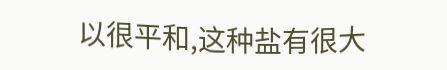以很平和,这种盐有很大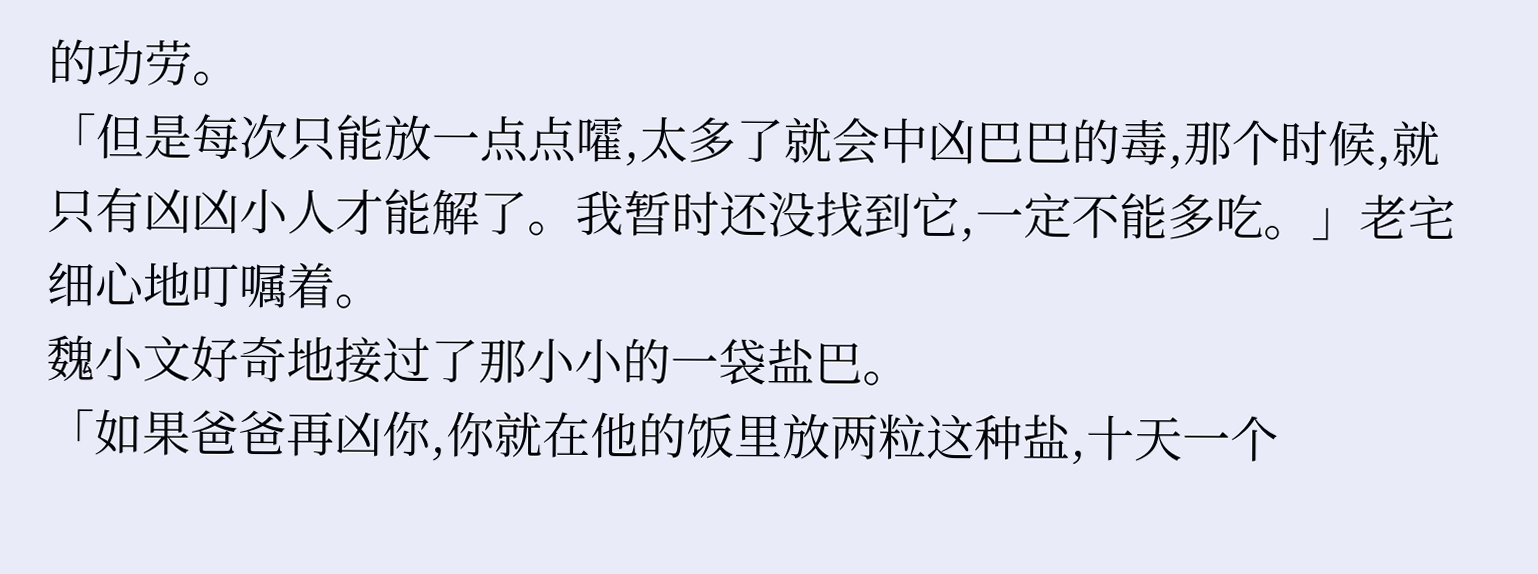的功劳。
「但是每次只能放一点点嚯,太多了就会中凶巴巴的毒,那个时候,就只有凶凶小人才能解了。我暂时还没找到它,一定不能多吃。」老宅细心地叮嘱着。
魏小文好奇地接过了那小小的一袋盐巴。
「如果爸爸再凶你,你就在他的饭里放两粒这种盐,十天一个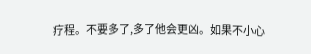疗程。不要多了,多了他会更凶。如果不小心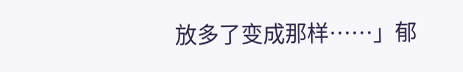放多了变成那样……」郁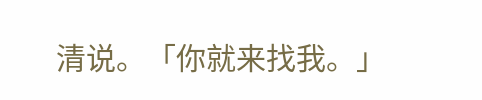清说。「你就来找我。」